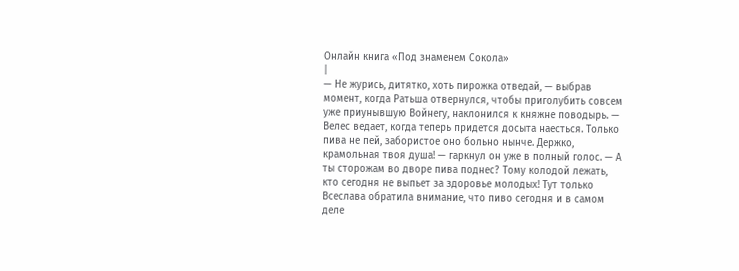Онлайн книга «Под знаменем Сокола»
|
— Не журись, дитятко, хоть пирожка отведай, — выбрав момент, когда Ратьша отвернулся, чтобы приголубить совсем уже приунывшую Войнегу, наклонился к княжне поводырь. — Велес ведает, когда теперь придется досыта наесться. Только пива не пей, забористое оно больно нынче. Держко, крамольная твоя душа! — гаркнул он уже в полный голос. — А ты сторожам во дворе пива поднес? Тому колодой лежать, кто сегодня не выпьет за здоровье молодых! Тут только Всеслава обратила внимание, что пиво сегодня и в самом деле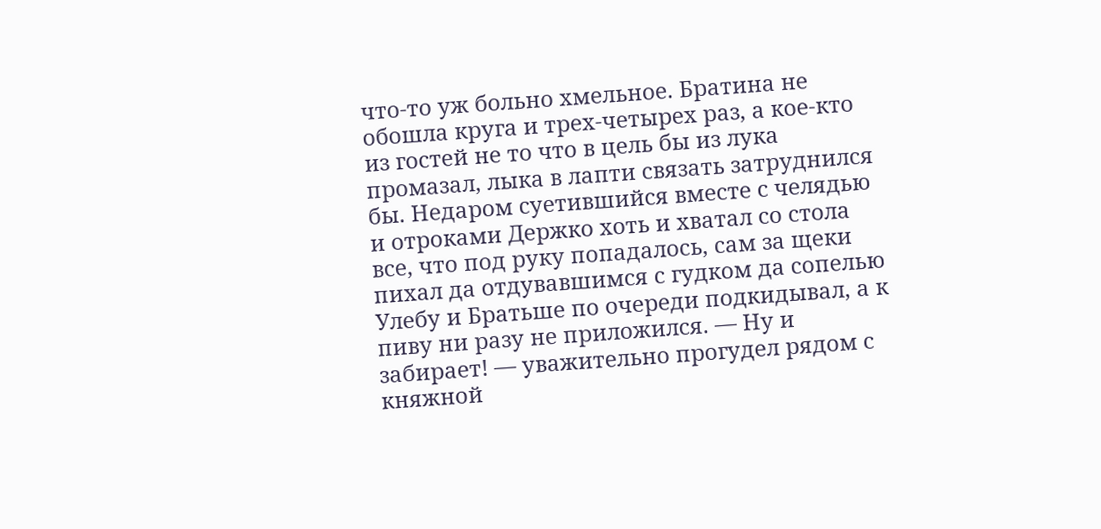что-то уж больно хмельное. Братина не обошла круга и трех-четырех раз, а кое-кто из гостей не то что в цель бы из лука промазал, лыка в лапти связать затруднился бы. Недаром суетившийся вместе с челядью и отроками Держко хоть и хватал со стола все, что под руку попадалось, сам за щеки пихал да отдувавшимся с гудком да сопелью Улебу и Братьше по очереди подкидывал, а к пиву ни разу не приложился. — Ну и забирает! — уважительно прогудел рядом с княжной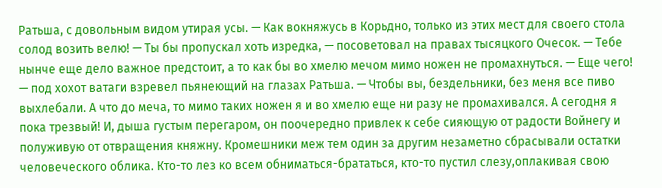Ратьша, с довольным видом утирая усы. — Как вокняжусь в Корьдно, только из этих мест для своего стола солод возить велю! — Ты бы пропускал хоть изредка, — посоветовал на правах тысяцкого Очесок. — Тебе нынче еще дело важное предстоит, а то как бы во хмелю мечом мимо ножен не промахнуться. — Еще чего! — под хохот ватаги взревел пьянеющий на глазах Ратьша. — Чтобы вы, бездельники, без меня все пиво выхлебали. А что до меча, то мимо таких ножен я и во хмелю еще ни разу не промахивался. А сегодня я пока трезвый! И, дыша густым перегаром, он поочередно привлек к себе сияющую от радости Войнегу и полуживую от отвращения княжну. Кромешники меж тем один за другим незаметно сбрасывали остатки человеческого облика. Кто-то лез ко всем обниматься-брататься, кто-то пустил слезу,оплакивая свою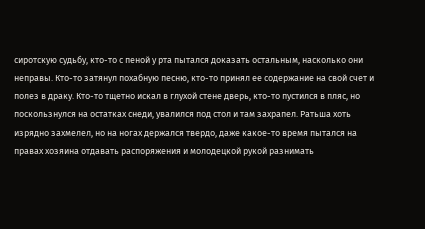сиротскую судьбу, кто-то с пеной у рта пытался доказать остальным, насколько они неправы. Кто-то затянул похабную песню, кто-то принял ее содержание на свой счет и полез в драку. Кто-то тщетно искал в глухой стене дверь, кто-то пустился в пляс, но поскользнулся на остатках снеди, увалился под стол и там захрапел. Ратьша хоть изрядно захмелел, но на ногах держался твердо, даже какое-то время пытался на правах хозяина отдавать распоряжения и молодецкой рукой разнимать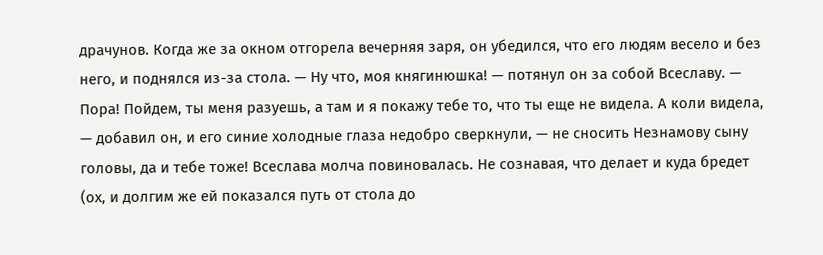драчунов. Когда же за окном отгорела вечерняя заря, он убедился, что его людям весело и без него, и поднялся из-за стола. — Ну что, моя княгинюшка! — потянул он за собой Всеславу. — Пора! Пойдем, ты меня разуешь, а там и я покажу тебе то, что ты еще не видела. А коли видела, — добавил он, и его синие холодные глаза недобро сверкнули, — не сносить Незнамову сыну головы, да и тебе тоже! Всеслава молча повиновалась. Не сознавая, что делает и куда бредет (ох, и долгим же ей показался путь от стола до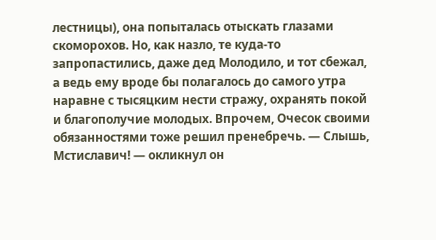лестницы), она попыталась отыскать глазами скоморохов. Но, как назло, те куда-то запропастились, даже дед Молодило, и тот сбежал, а ведь ему вроде бы полагалось до самого утра наравне с тысяцким нести стражу, охранять покой и благополучие молодых. Впрочем, Очесок своими обязанностями тоже решил пренебречь. — Слышь, Мстиславич! — окликнул он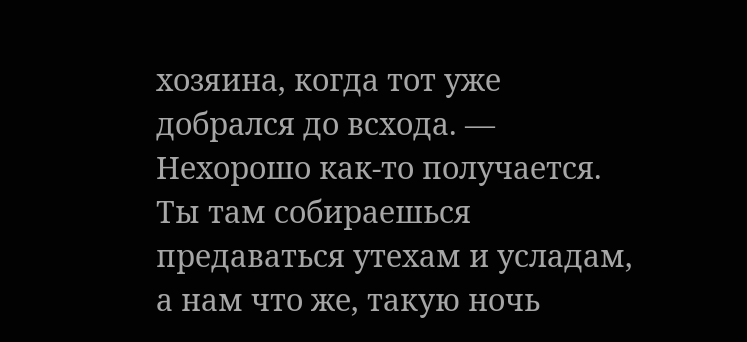хозяина, когда тот уже добрался до всхода. — Нехорошо как-то получается. Ты там собираешься предаваться утехам и усладам, а нам что же, такую ночь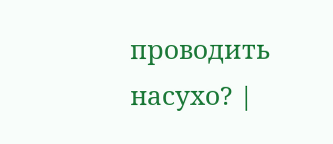проводить насухо? |